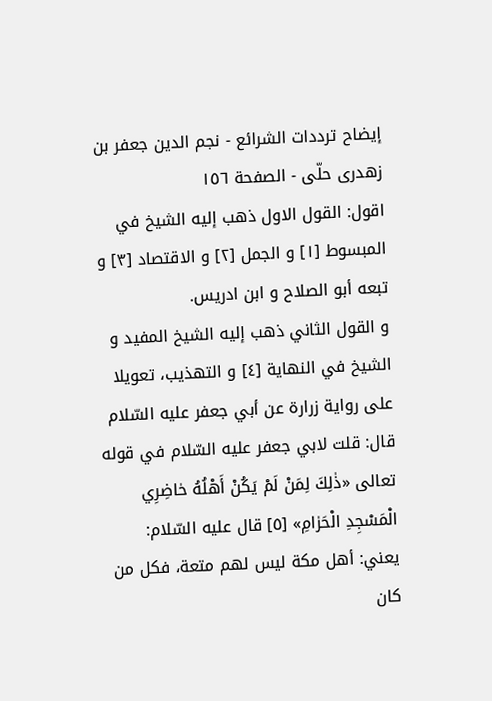إيضاح ترددات الشرائع - نجم الدين جعفر بن زهدرى حلّى - الصفحة ١٥٦
اقول: القول الاول ذهب إليه الشيخ في المبسوط [١] و الجمل [٢] و الاقتصاد [٣] و تبعه أبو الصلاح و ابن ادريس.
و القول الثاني ذهب إليه الشيخ المفيد و الشيخ في النهاية [٤] و التهذيب، تعويلا على رواية زرارة عن أبي جعفر عليه السّلام قال: قلت لابي جعفر عليه السّلام في قوله تعالى «ذٰلِكَ لِمَنْ لَمْ يَكُنْ أَهْلُهُ حٰاضِرِي الْمَسْجِدِ الْحَرٰامِ» [٥] قال عليه السّلام: يعني: أهل مكة ليس لهم متعة، فكل من كان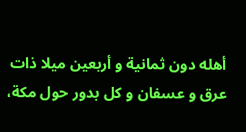أهله دون ثمانية و أربعين ميلا ذات عرق و عسفان و كل بدور حول مكة،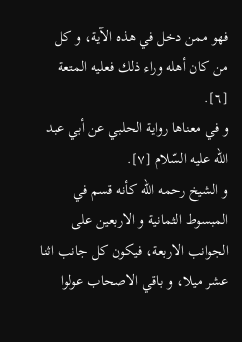فهو ممن دخل في هذه الآية، و كل من كان أهله وراء ذلك فعليه المتعة [٦].
و في معناها رواية الحلبي عن أبي عبد اللّه عليه السّلام [٧].
و الشيخ رحمه اللّه كأنه قسم في المبسوط الثمانية و الاربعين على الجوانب الاربعة، فيكون كل جانب اثنا عشر ميلا، و باقي الاصحاب عولوا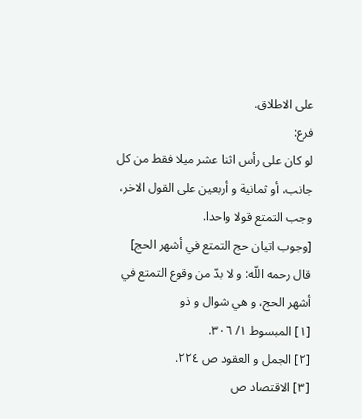على الاطلاق.
فرع:
لو كان على رأس اثنا عشر ميلا فقط من كل جانب، أو ثمانية و أربعين على القول الاخر، وجب التمتع قولا واحدا.
[وجوب اتيان حج التمتع في أشهر الحج]
قال رحمه اللّه: و لا بدّ من وقوع التمتع في أشهر الحج، و هي شوال و ذو
[١] المبسوط ١/ ٣٠٦.
[٢] الجمل و العقود ص ٢٢٤.
[٣] الاقتصاد ص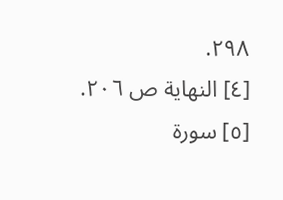٢٩٨.
[٤] النهاية ص ٢٠٦.
[٥] سورة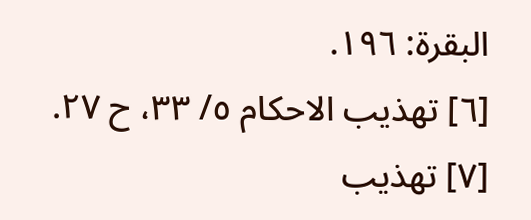البقرة: ١٩٦.
[٦] تهذيب الاحكام ٥/ ٣٣، ح ٢٧.
[٧] تهذيب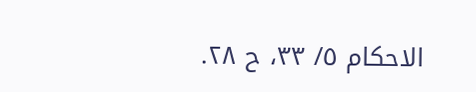الاحكام ٥/ ٣٣، ح ٢٨.